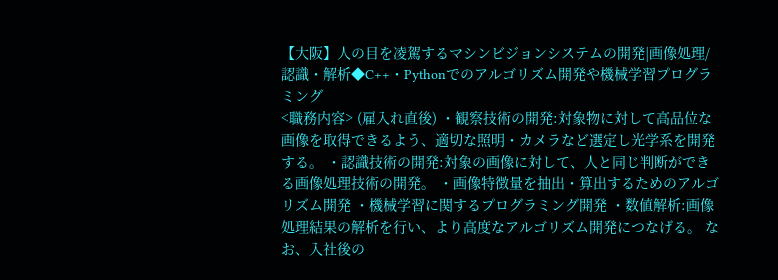【大阪】人の目を凌駕するマシンビジョンシステムの開発|画像処理/認識・解析◆C++・Pythonでのアルゴリズム開発や機械学習プログラミング
<職務内容> (雇入れ直後) ・観察技術の開発:対象物に対して高品位な画像を取得できるよう、適切な照明・カメラなど選定し光学系を開発する。 ・認識技術の開発:対象の画像に対して、人と同じ判断ができる画像処理技術の開発。 ・画像特徴量を抽出・算出するためのアルゴリズム開発 ・機械学習に関するプログラミング開発 ・数値解析:画像処理結果の解析を行い、より高度なアルゴリズム開発につなげる。 なお、入社後の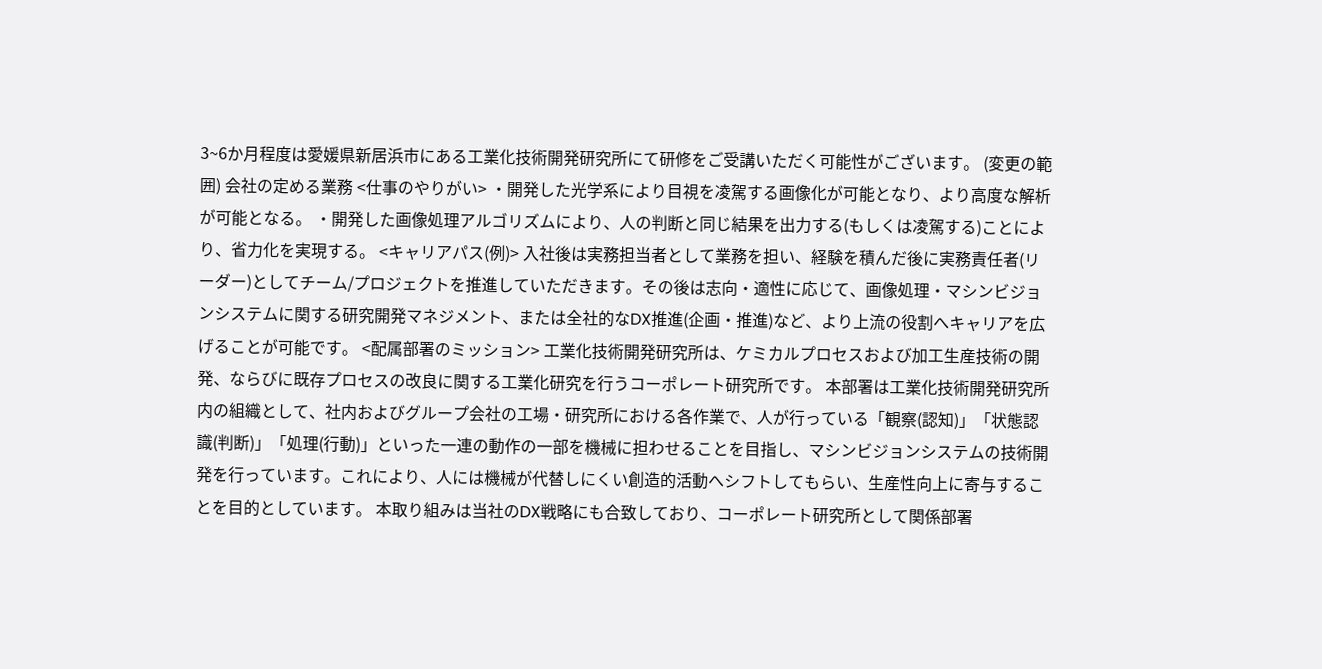3~6か月程度は愛媛県新居浜市にある工業化技術開発研究所にて研修をご受講いただく可能性がございます。 (変更の範囲) 会社の定める業務 <仕事のやりがい> ・開発した光学系により目視を凌駕する画像化が可能となり、より高度な解析が可能となる。 ・開発した画像処理アルゴリズムにより、人の判断と同じ結果を出力する(もしくは凌駕する)ことにより、省力化を実現する。 <キャリアパス(例)> 入社後は実務担当者として業務を担い、経験を積んだ後に実務責任者(リーダー)としてチーム/プロジェクトを推進していただきます。その後は志向・適性に応じて、画像処理・マシンビジョンシステムに関する研究開発マネジメント、または全社的なDX推進(企画・推進)など、より上流の役割へキャリアを広げることが可能です。 <配属部署のミッション> 工業化技術開発研究所は、ケミカルプロセスおよび加工生産技術の開発、ならびに既存プロセスの改良に関する工業化研究を行うコーポレート研究所です。 本部署は工業化技術開発研究所内の組織として、社内およびグループ会社の工場・研究所における各作業で、人が行っている「観察(認知)」「状態認識(判断)」「処理(行動)」といった一連の動作の一部を機械に担わせることを目指し、マシンビジョンシステムの技術開発を行っています。これにより、人には機械が代替しにくい創造的活動へシフトしてもらい、生産性向上に寄与することを目的としています。 本取り組みは当社のDX戦略にも合致しており、コーポレート研究所として関係部署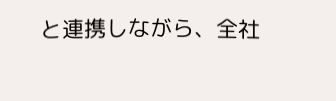と連携しながら、全社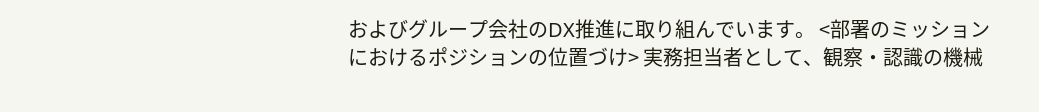およびグループ会社のDX推進に取り組んでいます。 <部署のミッションにおけるポジションの位置づけ> 実務担当者として、観察・認識の機械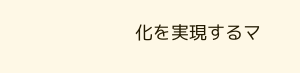化を実現するマ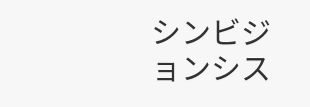シンビジョンシス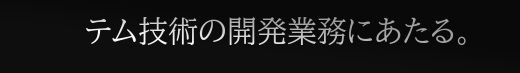テム技術の開発業務にあたる。